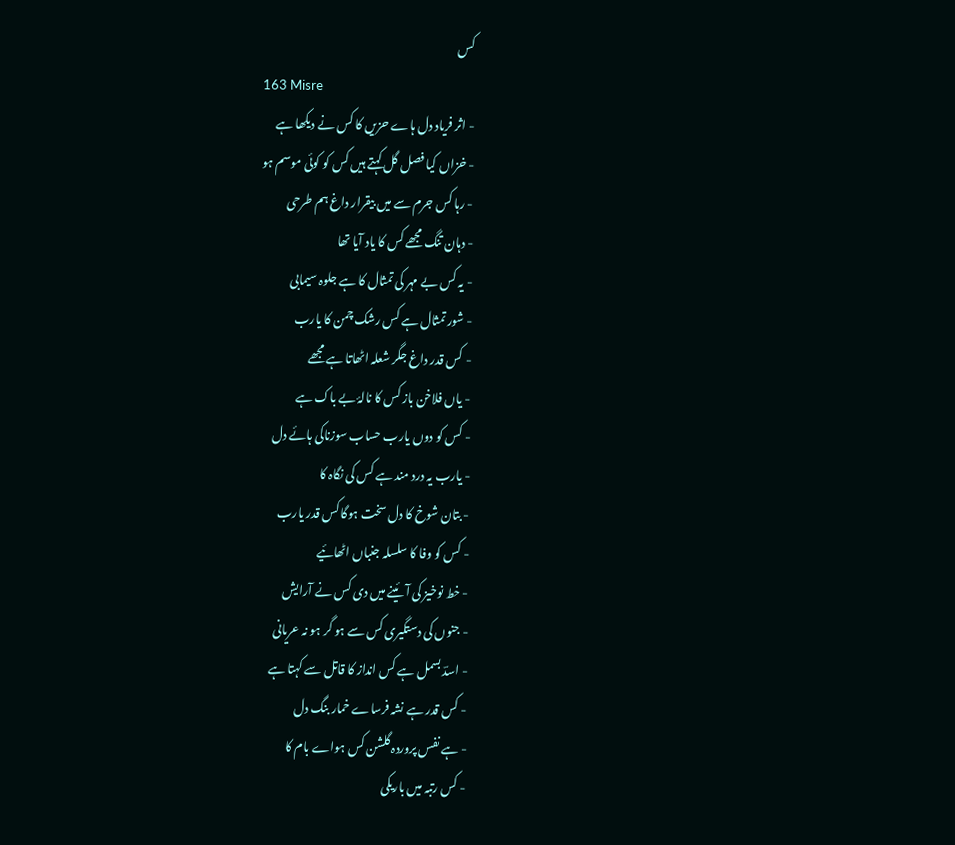کس
163 Misre
- اثر فریاد دل ہاے حزیں کا کس نے دیکھا ہے
- خزاں کیا فصل گل کہتے ہیں کس کو کوئی موسم ہو
- رہا کس جرم سے میں بیقرار داغ ہم طرحی
- دہان تنگ مجھے کس کا یاد آیا تھا
- یہ کس بے مہر کی تمثال کا ہے جلوہ سیمابی
- شور تمثال ہے کس رشک چمن کا یارب
- کس قدر داغ جگر شعلہ اٹھاتا ہے مجھے
- یاں فلاخن باز کس کا نالۂ بے باک ہے
- کس کو دوں یارب حساب سوزناکی ہائے دل
- یارب یہ درد مند ہے کس کی نگاہ کا
- بتان شوخ کا دل سخت ہوگا کس قدر یارب
- کس کو وفا کا سلسلہ جنباں اٹھائیے
- خط نوخیز کی آئینے میں دی کس نے آرایش
- جنوں کی دستگیری کس سے ہو گر ہو نہ عریانی
- اسدؔ بسمل ہے کس انداز کا قاتل سے کہتا ہے
- کس قدر ہے نشہ فرساے خمار بنگ دل
- ہے نفس پروردہ گلشن کس ہواے بام کا
- کس رتبہ میں باریکی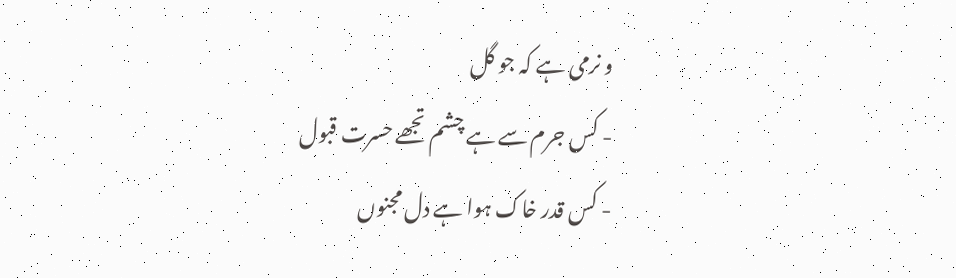و نرمی ہے کہ جو گل
- کس جرم سے ہے چشم تجھے حسرت قبول
- کس قدر خاک ہوا ہے دل مجنوں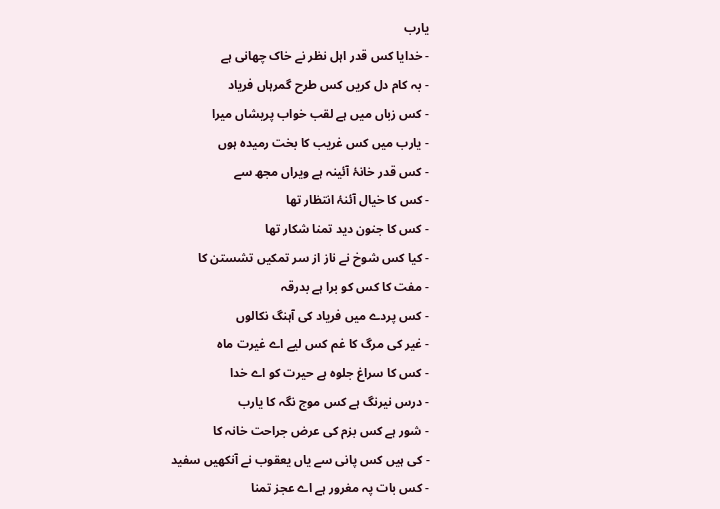یارب
- خدایا کس قدر اہل نظر نے خاک چھانی ہے
- بہ کام دل کریں کس طرح گمرہاں فریاد
- کس زباں میں ہے لقب خواب پریشاں میرا
- یارب میں کس غریب کا بخت رمیدہ ہوں
- کس قدر خانۂ آئینہ ہے ویراں مجھ سے
- کس کا خیال آئنۂ انتظار تھا
- کس کا جنون دید تمنا شکار تھا
- کیا کس شوخ نے ناز از سر تمکیں تشستن کا
- مفت کا کس کو برا ہے بدرقہ
- کس پردے میں فریاد کی آہنگ نکالوں
- غیر کی مرگ کا غم کس لیے اے غیرت ماہ
- کس کا سراغ جلوہ ہے حیرت کو اے خدا
- درس نیرنگ ہے کس موج نگہ کا یارب
- شور ہے کس بزم کی عرض جراحت خانہ کا
- کی ہیں کس پانی سے یاں یعقوب نے آنکھیں سفید
- کس بات پہ مغرور ہے اے عجز تمنا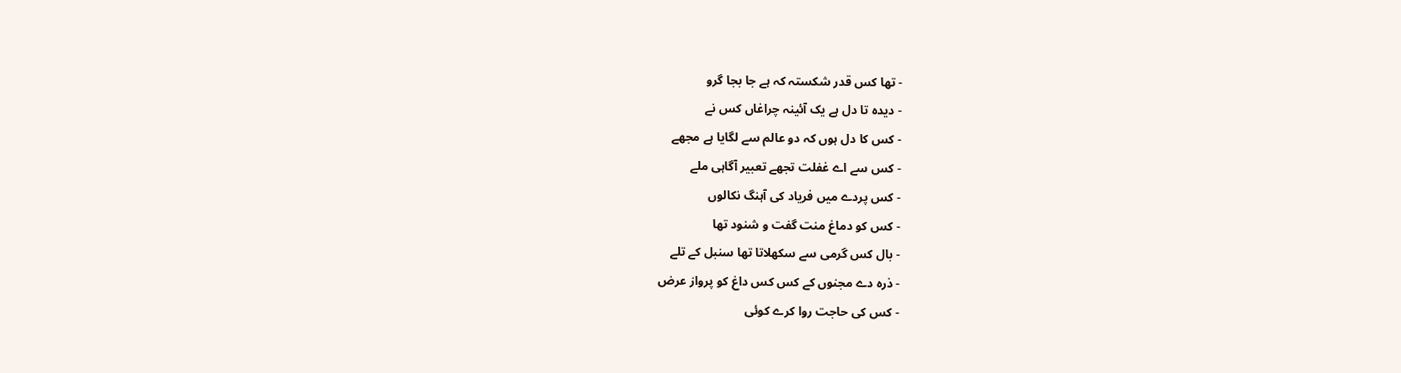- تھا کس قدر شکستہ کہ ہے جا بجا گرو
- دیدہ تا دل ہے یک آئینہ چراغاں کس نے
- کس کا دل ہوں کہ دو عالم سے لگایا ہے مجھے
- کس سے اے غفلت تجھے تعبیر آگاہی ملے
- کس پردے میں فریاد کی آہنگ نکالوں
- کس کو دماغ منت گفت و شنود تھا
- بال کس گرمی سے سکھلاتا تھا سنبل کے تلے
- ذرہ دے مجنوں کے کس کس داغ کو پرواز عرض
- کس کی حاجت روا کرے کوئی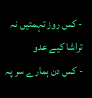- کس روز تہمتیں نہ تراشا کیے عدو
- کس دن ہمارے سر پہ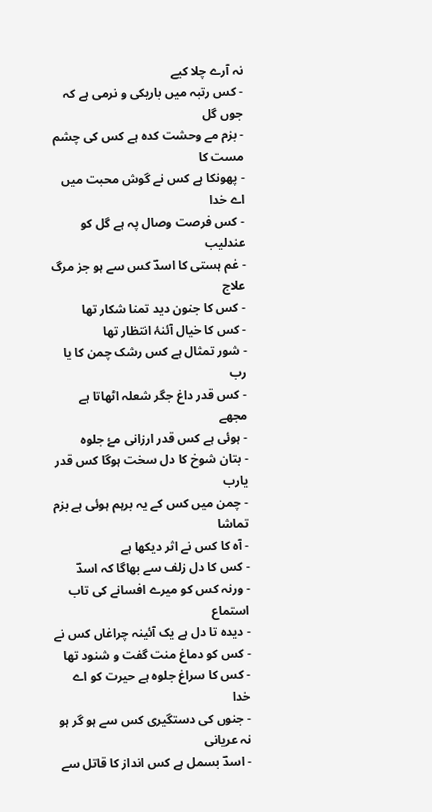نہ آرے چلا کیے
- کس رتبہ میں باریکی و نرمی ہے کہ جوں گل
- بزم مے وحشت کدہ ہے کس کی چشم مست کا
- پھونکا ہے کس نے گوش محبت میں اے خدا
- کس فرصت وصال پہ ہے گل کو عندلیب
- غم ہستی کا اسدؔ کس سے ہو جز مرگ علاج
- کس کا جنون دید تمنا شکار تھا
- کس کا خیال آئنۂ انتظار تھا
- شور تمثال ہے کس رشک چمن کا یا رب
- کس قدر داغ جگر شعلہ اٹھاتا ہے مجھے
- ہوئی ہے کس قدر ارزانی مۓ جلوہ
- بتان شوخ کا دل سخت ہوگا کس قدر یارب
- چمن میں کس کے یہ برہم ہوئی ہے بزم تماشا
- آہ کا کس نے اثر دیکھا ہے
- کس کا دل زلف سے بھاگا کہ اسدؔ
- ورنہ کس کو میرے افسانے کی تاب استماع
- دیدہ تا دل ہے یک آئینہ چراغاں کس نے
- کس کو دماغ منت گفت و شنود تھا
- کس کا سراغ جلوہ ہے حیرت کو اے خدا
- جنوں کی دستگیری کس سے ہو گر ہو نہ عریانی
- اسدؔ بسمل ہے کس انداز کا قاتل سے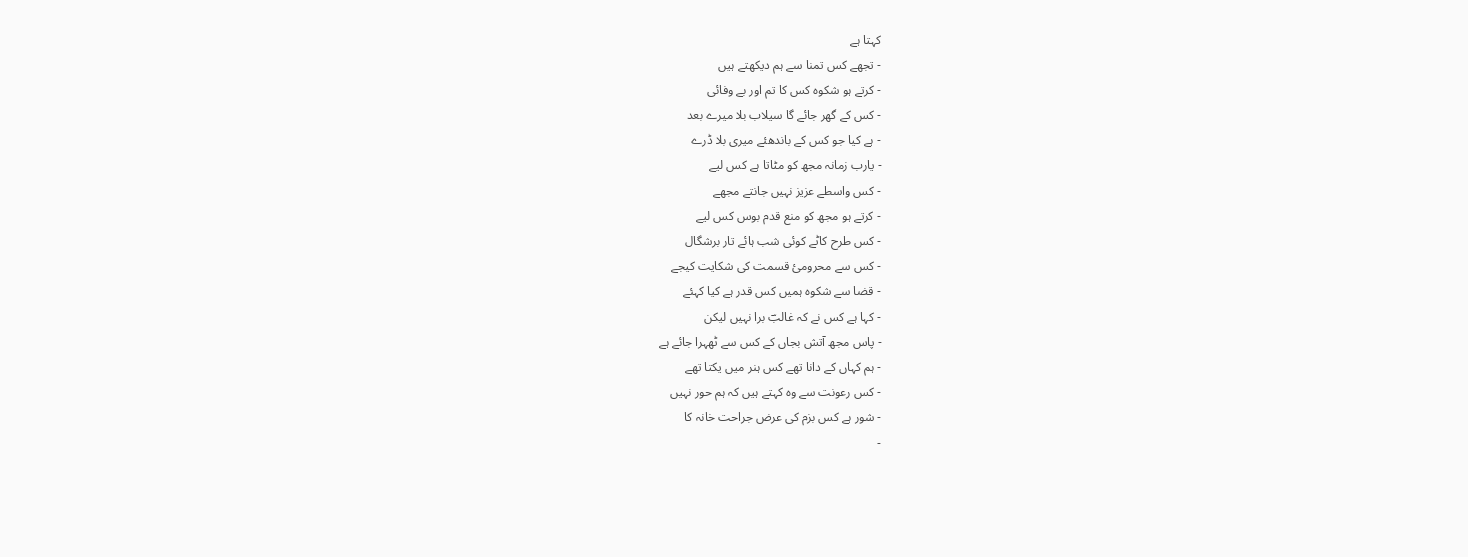کہتا ہے
- تجھے کس تمنا سے ہم دیکھتے ہیں
- کرتے ہو شکوہ کس کا تم اور بے وفائی
- کس کے گھر جائے گا سیلاب بلا میرے بعد
- ہے کیا جو کس کے باندھئے میری بلا ڈرے
- یارب زمانہ مجھ کو مٹاتا ہے کس لیے
- کس واسطے عزیز نہیں جانتے مجھے
- کرتے ہو مجھ کو منع قدم بوس کس لیے
- کس طرح کاٹے کوئی شب ہائے تار برشگال
- کس سے محرومیٔ قسمت کی شکایت کیجے
- قضا سے شکوہ ہمیں کس قدر ہے کیا کہئے
- کہا ہے کس نے کہ غالبؔ برا نہیں لیکن
- پاس مجھ آتش بجاں کے کس سے ٹھہرا جائے ہے
- ہم کہاں کے دانا تھے کس ہنر میں یکتا تھے
- کس رعونت سے وہ کہتے ہیں کہ ہم حور نہیں
- شور ہے کس بزم کی عرض جراحت خانہ كا
-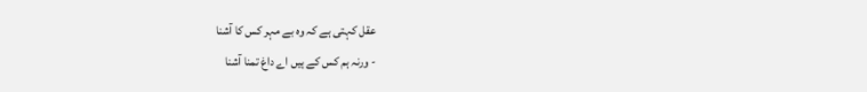عقل کہتی ہے کہ وہ بے مہر کس کا آشنا
- ورنہ ہم کس کے ہیں اے داغ تمنا آشنا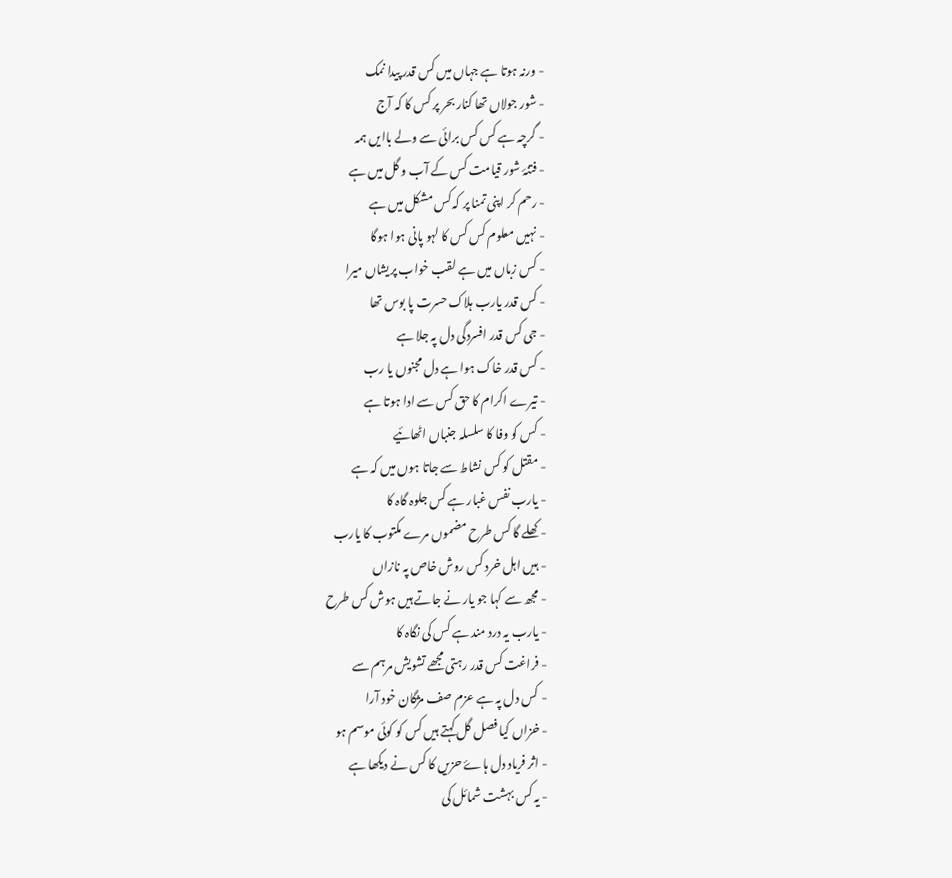- ورنہ ہوتا ہے جہاں میں کس قدر پیدا نمک
- شور جولاں تھا کنار بحر پر کس کا کہ آج
- گرچہ ہے کس کس برائی سے ولے باایں ہمہ
- فتنۂ شور قیامت کس کے آب و گل میں ہے
- رحم کر اپنی تمنا پر کہ کس مشکل میں ہے
- نہیں معلوم کس کس کا لہو پانی ہوا ہوگا
- کس زباں میں ہے لقب خواب پریشاں میرا
- کس قدر یارب ہلاک حسرت پا بوس تھا
- جی کس قدر افسردگی دل پہ جلا ہے
- کس قدر خاک ہوا ہے دل مجنوں یا رب
- تیرے اکرام کا حق کس سے ادا ہوتا ہے
- کس کو وفا کا سلسلہ جنباں اٹھائیے
- مقتل کو کس نشاط سے جاتا ہوں میں کہ ہے
- یارب نفس غبار ہے کس جلوہ گاہ کا
- کھلے گا کس طرح مضموں مرے مکتوب کا یارب
- ہیں اہل خرد کس روش خاص پہ نازاں
- مجھ سے کہا جو یار نے جاتے ہیں ہوش کس طرح
- یارب یہ درد مند ہے کس کی نگاہ کا
- فراغت کس قدر رہتی مجھے تشویش مرہم سے
- کس دل پہ ہے عزم صف مژگان خود آرا
- خزاں کیا فصل گل کہتے ہیں کس کو کوئی موسم ہو
- اثر فریاد دل ہاۓ حزیں کا کس نے دیکھا ہے
- یہ کس بہشت شمائل کی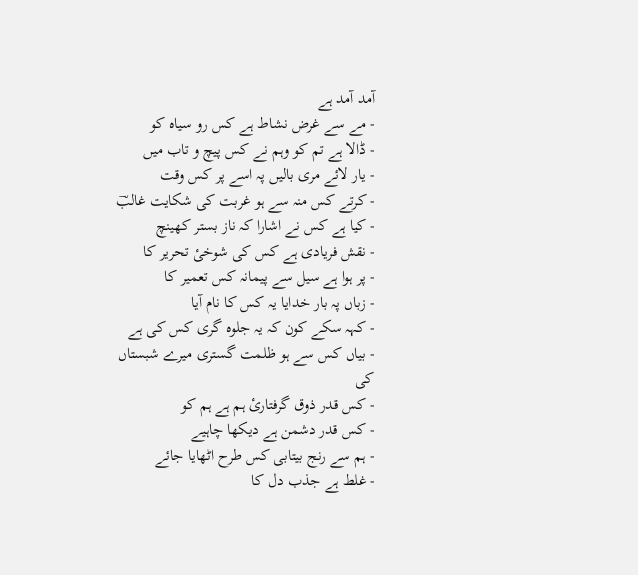آمد آمد ہے
- مے سے غرض نشاط ہے کس رو سیاہ کو
- ڈالا ہے تم کو وہم نے کس پیچ و تاب میں
- یار لائے مری بالیں پہ اسے پر کس وقت
- کرتے کس منہ سے ہو غربت کی شکایت غالبؔ
- کیا ہے کس نے اشارا کہ ناز بستر کھینچ
- نقش فریادی ہے کس کی شوخیٔ تحریر کا
- پر ہوا ہے سیل سے پیمانہ کس تعمیر کا
- زباں پہ بار خدایا یہ کس کا نام آیا
- کہہ سکے کون کہ یہ جلوہ گری کس کی ہے
- بیاں کس سے ہو ظلمت گستری میرے شبستاں کی
- کس قدر ذوق گرفتاریٔ ہم ہے ہم کو
- کس قدر دشمن ہے دیکھا چاہیے
- ہم سے رنج بیتابی کس طرح اٹھایا جائے
- غلط ہے جذب دل کا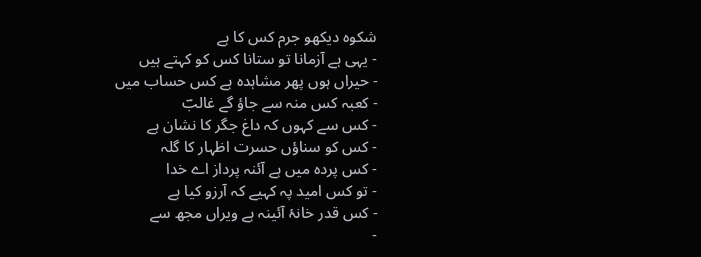شکوہ دیکھو جرم کس کا ہے
- یہی ہے آزمانا تو ستانا کس کو کہتے ہیں
- حیراں ہوں پھر مشاہدہ ہے کس حساب میں
- کعبہ کس منہ سے جاؤ گے غالبؔ
- کس سے کہوں کہ داغ جگر کا نشان ہے
- کس کو سناؤں حسرت اظہار کا گلہ
- کس پردہ میں ہے آئنہ پرداز اے خدا
- تو کس امید پہ کہیے کہ آرزو کیا ہے
- کس قدر خانۂ آئینہ ہے ویراں مجھ سے
-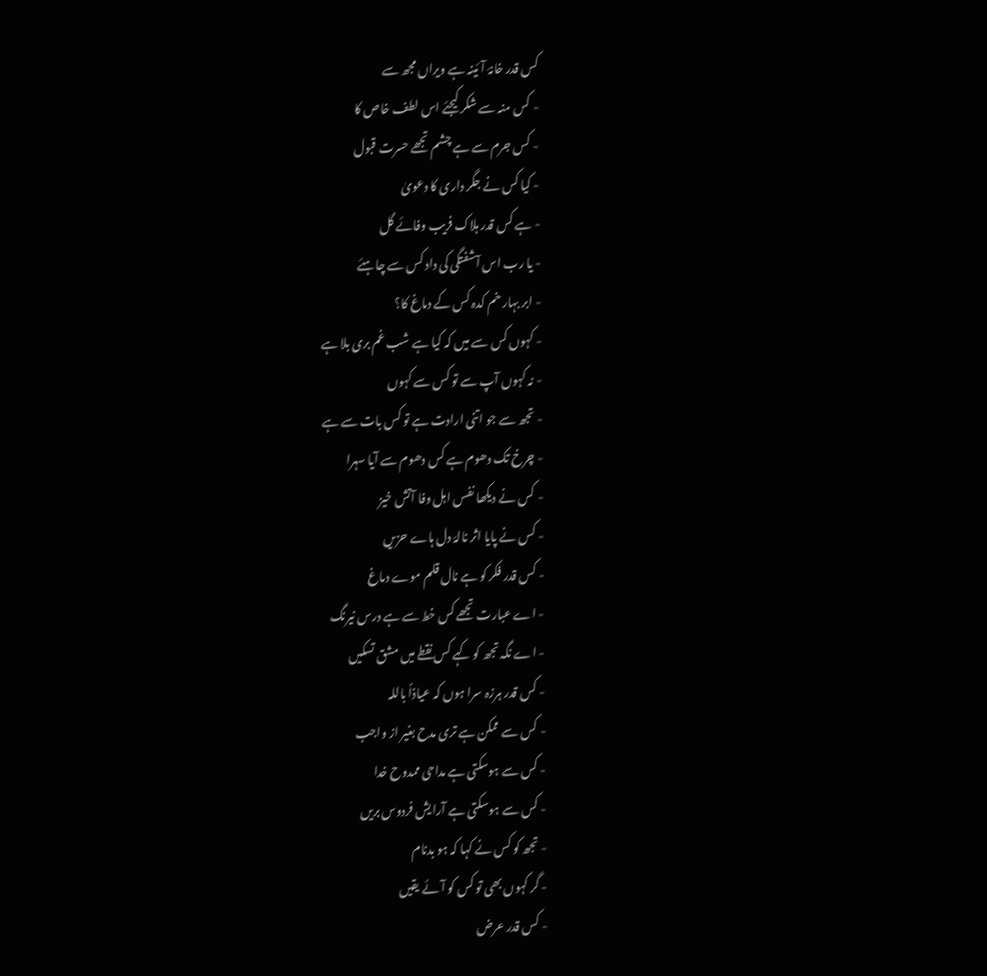کس قدر خانۂ آئینہ ہے ویراں مجھ سے
- کس منہ سے شکر کیجئے اس لطف خاص کا
- کس جرم سے ہے چشم تجھے حسرت قبول
- کیا کس نے جگر داری کا دعویٰ
- ہے کس قدر ہلاک فریب وفائے گل
- یا رب اس آشفتگی کی داد کس سے چاہئے
- ابر بہار خم کدہ کس کے دماغ کا؟
- کہوں کس سے میں کہ کیا ہے شب غم بری بلا ہے
- نہ کہوں آپ سے تو کس سے کہوں
- تجھ سے جو اتنی ارادت ہے تو کس بات سے ہے
- چرخ تک دھوم ہے کس دھوم سے آیا سہرا
- کس نے دیکھا نفس اہل وفا آتش خیز
- کس نے پایا اثر نالۂ دل ہاے حزیں
- کس قدر فکر کو ہے نال قلم موے دماغ
- اے عبارت تجھے کس خط سے ہے درس نیرنگ
- اے نگہ تجھ کو کہے کس نقطے میں مشق تسکیں
- کس قدر ہرزہ سرا ہوں کہ عیاذاً باللہ
- کس سے ممکن ہے تری مدح بغیر از واجب
- کس سے ہوسکتی ہے مداحی ممدوح خدا
- کس سے ہوسکتی ہے آرایش فردوس بریں
- تجھ کو کس نے کہا کہ ہو بدنام
- گر کہوں بھی تو کس کو آئے یقیں
- کس قدر عرض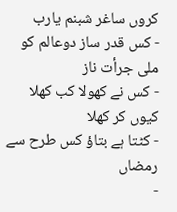کروں ساغر شبنم یارب
- کس قدر ساز دوعالم کو ملی جرأت ناز
- کس نے کھولا کب کھلا کیوں کر کھلا
- کٹتا ہے بتاؤ کس طرح سے رمضاں
-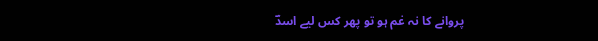پروانے کا نہ غم ہو تو پھر کس لیے اسدؔ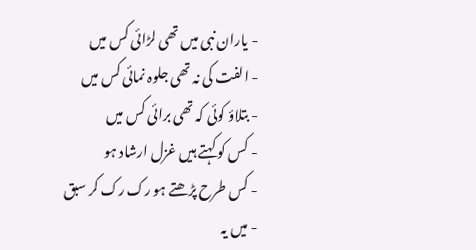- یاران نبی میں تھی لڑائی کس میں
- الفت کی نہ تھی جلوہ نمائی کس میں
- بتلاؤ کوئی کہ تھی برائی کس میں
- کس کو کہتے ہیں غزل ارشاد ہو
- کس طرح پڑھتے ہو رک رک کر سبق
- میں یہ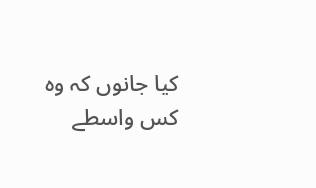کیا جانوں کہ وہ کس واسطے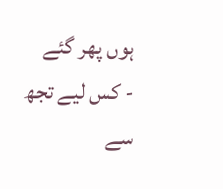ہوں پھر گئے
- کس لیے تجھ سے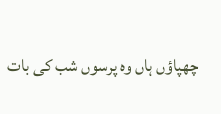چھپاؤں ہاں وہ پرسوں شب کی بات